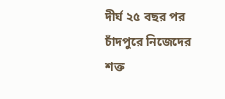দীর্ঘ ২৫ বছর পর চাঁদপুরে নিজেদের শক্ত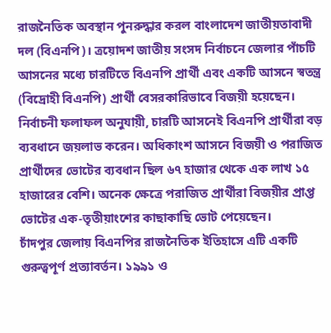রাজনৈতিক অবস্থান পুনরুদ্ধার করল বাংলাদেশ জাতীয়তাবাদী দল (বিএনপি)। ত্রয়োদশ জাতীয় সংসদ নির্বাচনে জেলার পাঁচটি আসনের মধ্যে চারটিতে বিএনপি প্রার্থী এবং একটি আসনে স্বতন্ত্র (বিদ্রোহী বিএনপি) প্রার্থী বেসরকারিভাবে বিজয়ী হয়েছেন।
নির্বাচনী ফলাফল অনুযায়ী, চারটি আসনেই বিএনপি প্রার্থীরা বড় ব্যবধানে জয়লাভ করেন। অধিকাংশ আসনে বিজয়ী ও পরাজিত প্রার্থীদের ভোটের ব্যবধান ছিল ৬৭ হাজার থেকে এক লাখ ১৫ হাজারের বেশি। অনেক ক্ষেত্রে পরাজিত প্রার্থীরা বিজয়ীর প্রাপ্ত ভোটের এক-তৃতীয়াংশের কাছাকাছি ভোট পেয়েছেন।
চাঁদপুর জেলায় বিএনপির রাজনৈতিক ইতিহাসে এটি একটি গুরুত্বপূর্ণ প্রত্যাবর্তন। ১৯৯১ ও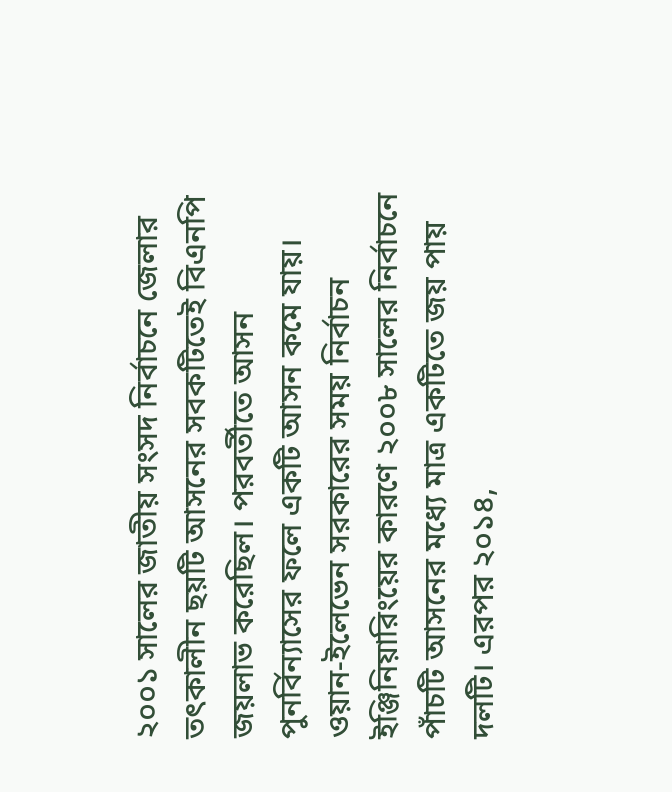২০০১ সালের জাতীয় সংসদ নির্বাচনে জেলার তৎকালীন ছয়টি আসনের সবকটিতেই বিএনপি জয়লাভ করেছিল। পরবর্তীতে আসন পুনর্বিন্যাসের ফলে একটি আসন কমে যায়। ওয়ান-ইলেভেন সরকারের সময় নির্বাচন ইঞ্জিনিয়ারিংয়ের কারণে ২০০৮ সালের নির্বাচনে পাঁচটি আসনের মধ্যে মাত্র একটিতে জয় পায় দলটি। এরপর ২০১৪,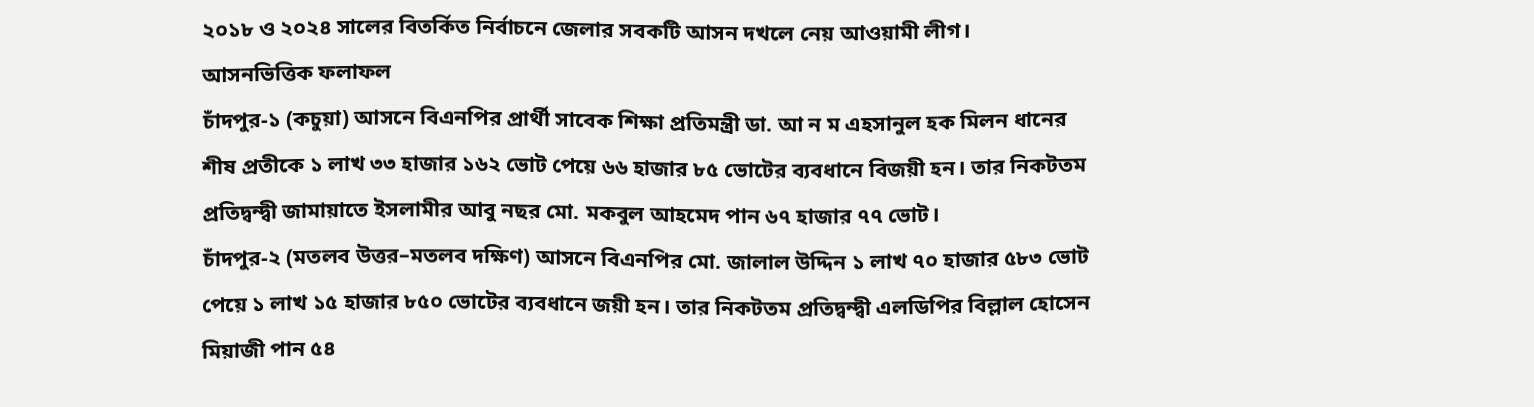২০১৮ ও ২০২৪ সালের বিতর্কিত নির্বাচনে জেলার সবকটি আসন দখলে নেয় আওয়ামী লীগ।
আসনভিত্তিক ফলাফল
চাঁদপুর-১ (কচুয়া) আসনে বিএনপির প্রার্থী সাবেক শিক্ষা প্রতিমন্ত্রী ডা. আ ন ম এহসানুল হক মিলন ধানের শীষ প্রতীকে ১ লাখ ৩৩ হাজার ১৬২ ভোট পেয়ে ৬৬ হাজার ৮৫ ভোটের ব্যবধানে বিজয়ী হন। তার নিকটতম প্রতিদ্বন্দ্বী জামায়াতে ইসলামীর আবু নছর মো. মকবুল আহমেদ পান ৬৭ হাজার ৭৭ ভোট।
চাঁদপুর-২ (মতলব উত্তর–মতলব দক্ষিণ) আসনে বিএনপির মো. জালাল উদ্দিন ১ লাখ ৭০ হাজার ৫৮৩ ভোট পেয়ে ১ লাখ ১৫ হাজার ৮৫০ ভোটের ব্যবধানে জয়ী হন। তার নিকটতম প্রতিদ্বন্দ্বী এলডিপির বিল্লাল হোসেন মিয়াজী পান ৫৪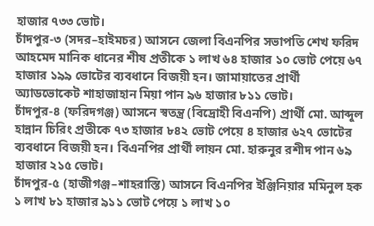হাজার ৭৩৩ ভোট।
চাঁদপুর-৩ (সদর–হাইমচর) আসনে জেলা বিএনপির সভাপতি শেখ ফরিদ আহমেদ মানিক ধানের শীষ প্রতীকে ১ লাখ ৬৪ হাজার ১০ ভোট পেয়ে ৬৭ হাজার ১৯৯ ভোটের ব্যবধানে বিজয়ী হন। জামায়াতের প্রার্থী অ্যাডভোকেট শাহাজাহান মিয়া পান ৯৬ হাজার ৮১১ ভোট।
চাঁদপুর-৪ (ফরিদগঞ্জ) আসনে স্বতন্ত্র (বিদ্রোহী বিএনপি) প্রার্থী মো. আব্দুল হান্নান চিরিং প্রতীকে ৭৩ হাজার ৮৪২ ভোট পেয়ে ৪ হাজার ৬২৭ ভোটের ব্যবধানে বিজয়ী হন। বিএনপির প্রার্থী লায়ন মো. হারুনুর রশীদ পান ৬৯ হাজার ২১৫ ভোট।
চাঁদপুর-৫ (হাজীগঞ্জ–শাহরাস্তি) আসনে বিএনপির ইঞ্জিনিয়ার মমিনুল হক ১ লাখ ৮১ হাজার ৯১১ ভোট পেয়ে ১ লাখ ১০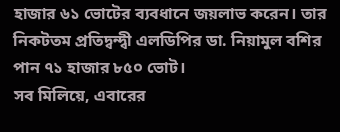হাজার ৬১ ভোটের ব্যবধানে জয়লাভ করেন। তার নিকটতম প্রতিদ্বন্দ্বী এলডিপির ডা. নিয়ামুল বশির পান ৭১ হাজার ৮৫০ ভোট।
সব মিলিয়ে, এবারের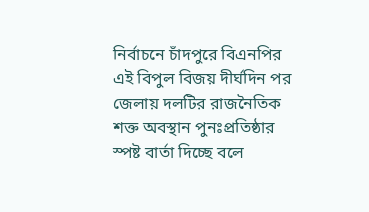নির্বাচনে চাঁদপুরে বিএনপির এই বিপুল বিজয় দীর্ঘদিন পর জেলায় দলটির রাজনৈতিক শক্ত অবস্থান পুনঃপ্রতিষ্ঠার স্পষ্ট বার্তা দিচ্ছে বলে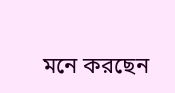মনে করছেন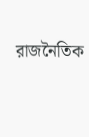রাজনৈতিক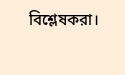বিশ্লেষকরা।